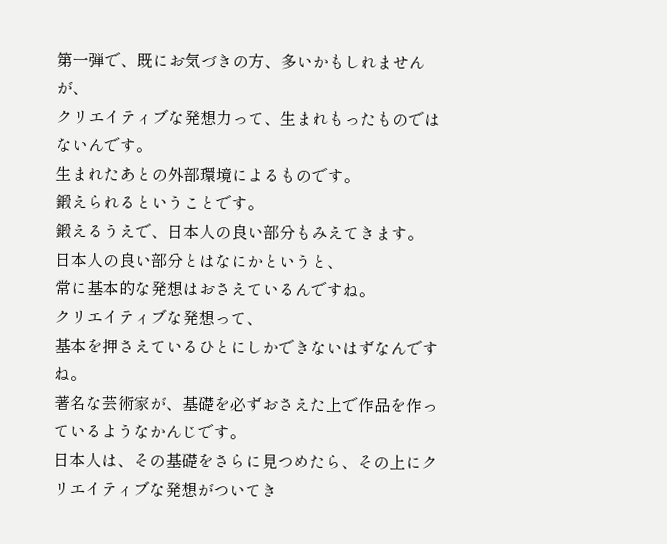第一弾で、既にお気づきの方、多いかもしれませんが、
クリエイティブな発想力って、生まれもったものではないんです。
生まれたあとの外部環境によるものです。
鍛えられるということです。
鍛えるうえで、日本人の良い部分もみえてきます。
日本人の良い部分とはなにかというと、
常に基本的な発想はおさえているんですね。
クリエイティブな発想って、
基本を押さえているひとにしかできないはずなんですね。
著名な芸術家が、基礎を必ずおさえた上で作品を作っているようなかんじです。
日本人は、その基礎をさらに見つめたら、その上にクリエイティブな発想がついてき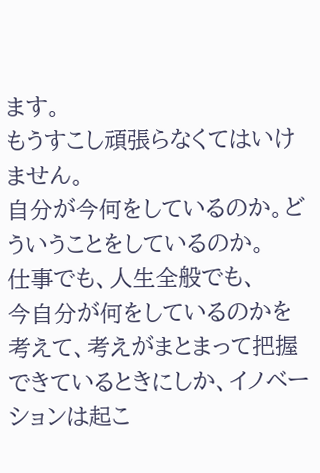ます。
もうすこし頑張らなくてはいけません。
自分が今何をしているのか。どういうことをしているのか。
仕事でも、人生全般でも、
今自分が何をしているのかを考えて、考えがまとまって把握できているときにしか、イノベーションは起こ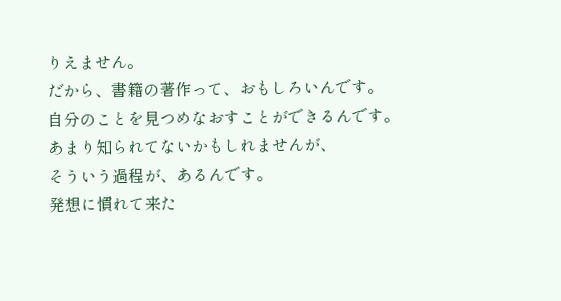りえません。
だから、書籍の著作って、おもしろいんです。
自分のことを見つめなおすことができるんです。
あまり知られてないかもしれませんが、
そういう過程が、あるんです。
発想に慣れて来た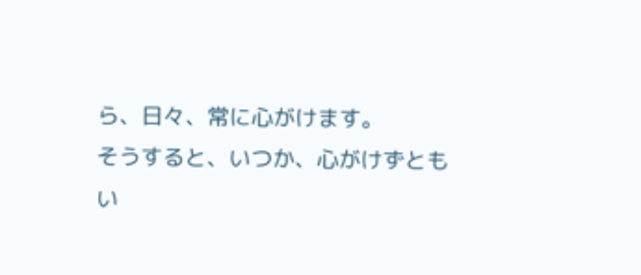ら、日々、常に心がけます。
そうすると、いつか、心がけずともい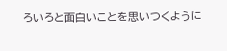ろいろと面白いことを思いつくように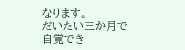なります。
だいたい三か月で自覚でき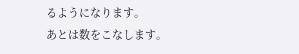るようになります。
あとは数をこなします。